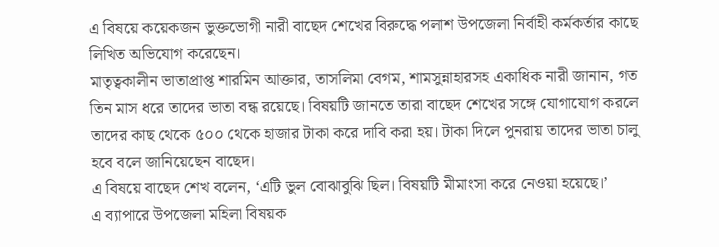এ বিষয়ে কয়েকজন ভুক্তভোগী নারী বাছেদ শেখের বিরুদ্ধে পলাশ উপজেলা নির্বাহী কর্মকর্তার কাছে লিখিত অভিযোগ করেছেন।
মাতৃত্বকালীন ভাতাপ্রাপ্ত শারমিন আক্তার, তাসলিমা বেগম, শামসুন্নাহারসহ একাধিক নারী জানান, গত তিন মাস ধরে তাদের ভাতা বন্ধ রয়েছে। বিষয়টি জানতে তারা বাছেদ শেখের সঙ্গে যোগাযোগ করলে তাদের কাছ থেকে ৫০০ থেকে হাজার টাকা করে দাবি করা হয়। টাকা দিলে পুনরায় তাদের ভাতা চালু হবে বলে জানিয়েছেন বাছেদ।
এ বিষয়ে বাছেদ শেখ বলেন, ‘এটি ভুল বোঝাবুঝি ছিল। বিষয়টি মীমাংসা করে নেওয়া হয়েছে।’
এ ব্যাপারে উপজেলা মহিলা বিষয়ক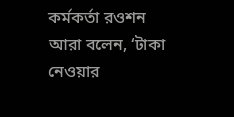কর্মকর্তা রওশন আরা বলেন, ‘টাকা নেওয়ার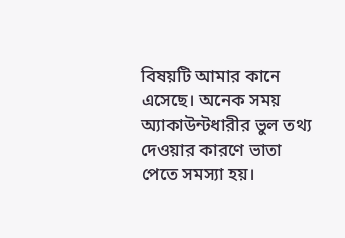বিষয়টি আমার কানে এসেছে। অনেক সময় অ্যাকাউন্টধারীর ভুল তথ্য দেওয়ার কারণে ভাতা পেতে সমস্যা হয়।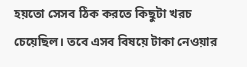হয়তো সেসব ঠিক করতে কিছুটা খরচ চেয়েছিল। তবে এসব বিষয়ে টাকা নেওয়ার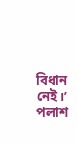বিধান নেই।’
পলাশ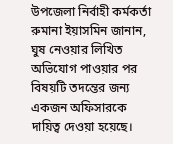উপজেলা নির্বাহী কর্মকর্তা রুমানা ইয়াসমিন জানান, ঘুষ নেওয়ার লিখিত অভিযোগ পাওয়ার পর বিষয়টি তদন্তের জন্য একজন অফিসারকে দায়িত্ব দেওয়া হয়েছে।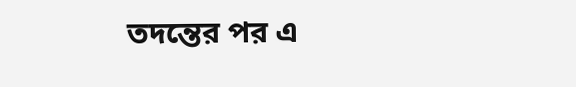তদন্তের পর এ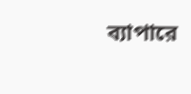ব্যাপারে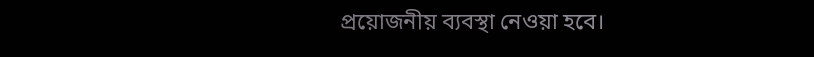প্রয়োজনীয় ব্যবস্থা নেওয়া হবে।